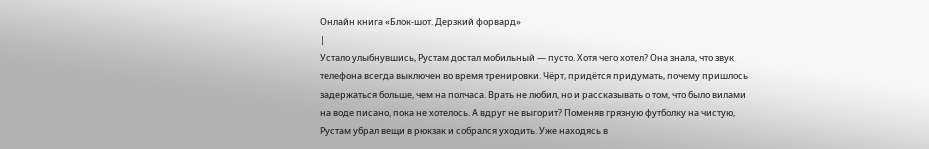Онлайн книга «Блок-шот. Дерзкий форвард»
|
Устало улыбнувшись, Рустам достал мобильный — пусто. Хотя чего хотел? Она знала, что звук телефона всегда выключен во время тренировки. Чёрт, придётся придумать, почему пришлось задержаться больше, чем на полчаса. Врать не любил, но и рассказывать о том, что было вилами на воде писано, пока не хотелось. А вдруг не выгорит? Поменяв грязную футболку на чистую, Рустам убрал вещи в рюкзак и собрался уходить. Уже находясь в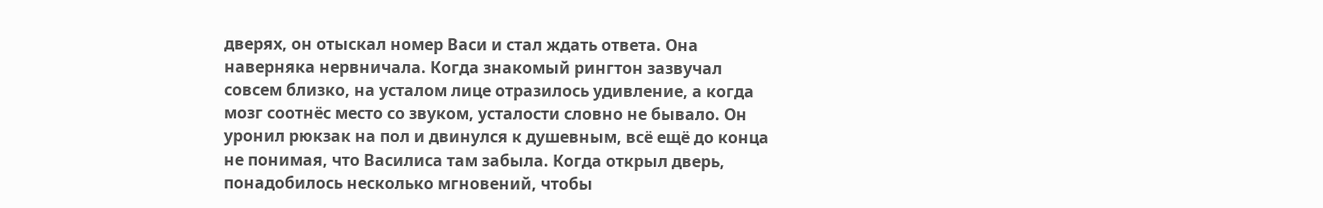дверях, он отыскал номер Васи и стал ждать ответа. Она наверняка нервничала. Когда знакомый рингтон зазвучал совсем близко, на усталом лице отразилось удивление, а когда мозг соотнёс место со звуком, усталости словно не бывало. Он уронил рюкзак на пол и двинулся к душевным, всё ещё до конца не понимая, что Василиса там забыла. Когда открыл дверь, понадобилось несколько мгновений, чтобы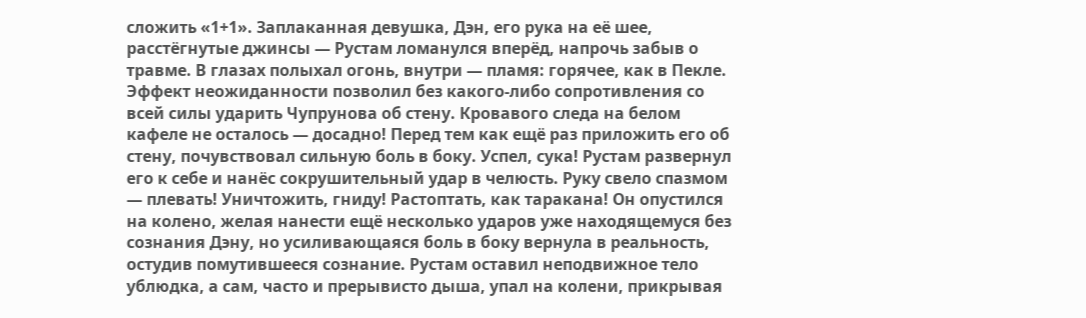сложить «1+1». Заплаканная девушка, Дэн, его рука на её шее, расстёгнутые джинсы — Рустам ломанулся вперёд, напрочь забыв о травме. В глазах полыхал огонь, внутри — пламя: горячее, как в Пекле. Эффект неожиданности позволил без какого-либо сопротивления со всей силы ударить Чупрунова об стену. Кровавого следа на белом кафеле не осталось — досадно! Перед тем как ещё раз приложить его об стену, почувствовал сильную боль в боку. Успел, сука! Рустам развернул его к себе и нанёс сокрушительный удар в челюсть. Руку свело спазмом — плевать! Уничтожить, гниду! Растоптать, как таракана! Он опустился на колено, желая нанести ещё несколько ударов уже находящемуся без сознания Дэну, но усиливающаяся боль в боку вернула в реальность, остудив помутившееся сознание. Рустам оставил неподвижное тело ублюдка, а сам, часто и прерывисто дыша, упал на колени, прикрывая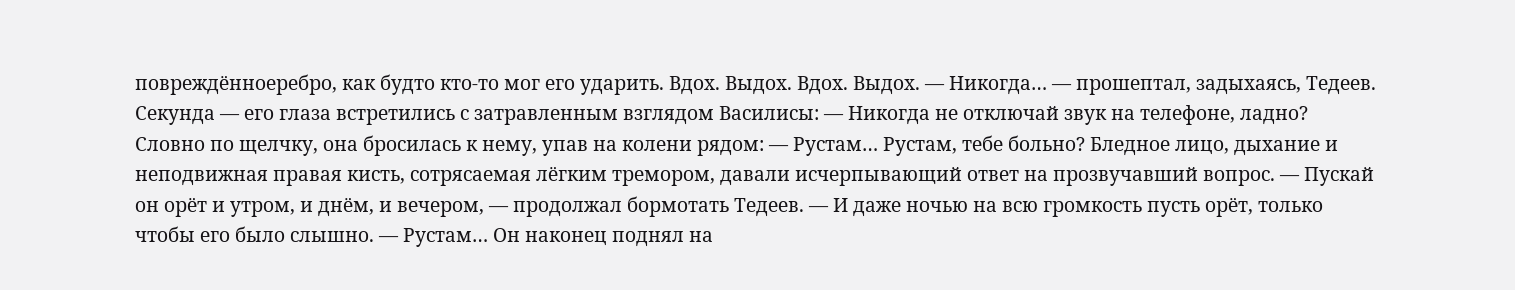повреждённоеребро, как будто кто-то мог его ударить. Вдох. Выдох. Вдох. Выдох. — Никогда… — прошептал, задыхаясь, Тедеев. Секунда — его глаза встретились с затравленным взглядом Василисы: — Никогда не отключай звук на телефоне, ладно? Словно по щелчку, она бросилась к нему, упав на колени рядом: — Рустам… Рустам, тебе больно? Бледное лицо, дыхание и неподвижная правая кисть, сотрясаемая лёгким тремором, давали исчерпывающий ответ на прозвучавший вопрос. — Пускай он орёт и утром, и днём, и вечером, — продолжал бормотать Тедеев. — И даже ночью на всю громкость пусть орёт, только чтобы его было слышно. — Рустам… Он наконец поднял на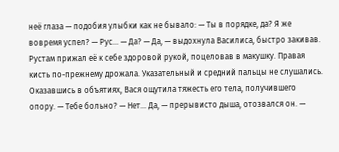неё глаза — подобия улыбки как не бывало: — Ты в порядке, да? Я же вовремя успел? — Рус… — Да? — Да, — выдохнула Василиса, быстро закивав. Рустам прижал её к себе здоровой рукой, поцеловав в макушку. Правая кисть по-прежнему дрожала. Указательный и средний пальцы не слушались. Оказавшись в объятиях, Вася ощутила тяжесть его тела, получившего опору. — Тебе больно? — Нет… Да, — прерывисто дыша, отозвался он. —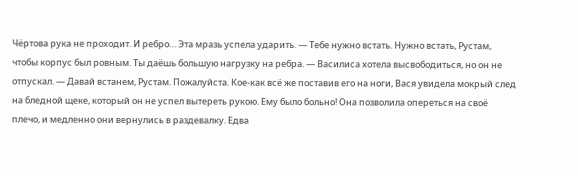Чёртова рука не проходит. И ребро… Эта мразь успела ударить. — Тебе нужно встать. Нужно встать, Рустам, чтобы корпус был ровным. Ты даёшь большую нагрузку на ребра. — Василиса хотела высвободиться, но он не отпускал. — Давай встанем, Рустам. Пожалуйста. Кое-как всё же поставив его на ноги, Вася увидела мокрый след на бледной щеке, который он не успел вытереть рукою. Ему было больно! Она позволила опереться на своё плечо, и медленно они вернулись в раздевалку. Едва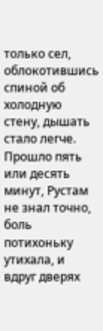только сел, облокотившись спиной об холодную стену, дышать стало легче. Прошло пять или десять минут, Рустам не знал точно, боль потихоньку утихала, и вдруг дверях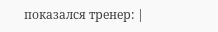показался тренер: |